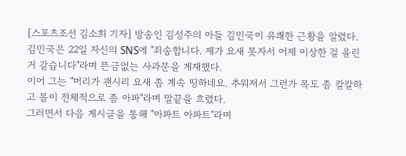[스포츠조선 김소희 기자] 방송인 김성주의 아들 김민국이 유쾌한 근황을 알렸다.
김민국은 22일 자신의 SNS에 "죄송합니다. 제가 요새 못자서 어제 이상한 걸 올린 거 같습니다"라며 뜬금없는 사과문을 게재했다.
이어 그는 "머리가 괜시리 요새 좀 계속 띵하네요. 추워져서 그런가 목도 좀 칼칼하고 몸이 전체적으로 좀 아파"라며 말끝을 흐렸다.
그러면서 다음 게시글을 통해 "아파트 아파트"라며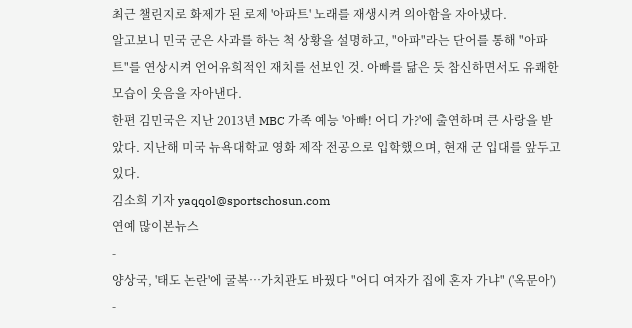최근 챌린지로 화제가 된 로제 '아파트' 노래를 재생시켜 의아함을 자아냈다.
알고보니 민국 군은 사과를 하는 척 상황을 설명하고, "아파"라는 단어를 통해 "아파트"를 연상시켜 언어유희적인 재치를 선보인 것. 아빠를 닮은 듯 참신하면서도 유쾌한 모습이 웃음을 자아낸다.
한편 김민국은 지난 2013년 MBC 가족 예능 '아빠! 어디 가?'에 출연하며 큰 사랑을 받았다. 지난해 미국 뉴욕대학교 영화 제작 전공으로 입학했으며, 현재 군 입대를 앞두고 있다.
김소희 기자 yaqqol@sportschosun.com
연예 많이본뉴스
-
양상국, '태도 논란'에 굴복…가치관도 바꿨다 "어디 여자가 집에 혼자 가냐" ('옥문아') -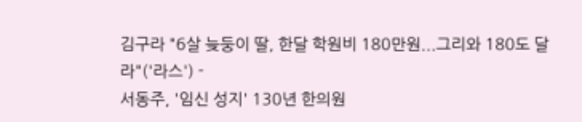김구라 "6살 늦둥이 딸, 한달 학원비 180만원...그리와 180도 달라"('라스') -
서동주, '임신 성지' 130년 한의원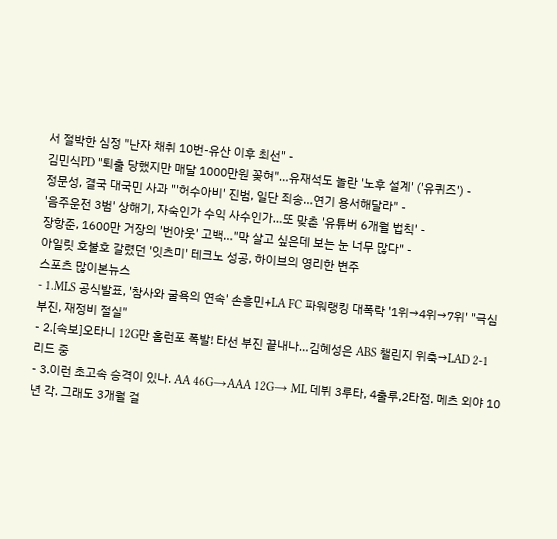서 절박한 심정 "난자 채취 10번-유산 이후 최선" -
김민식PD "퇴출 당했지만 매달 1000만원 꽂혀"…유재석도 놀란 '노후 설계' ('유퀴즈') -
정문성, 결국 대국민 사과 "'허수아비' 진범, 일단 죄송…연기 용서해달라" -
'음주운전 3범' 상해기, 자숙인가 수익 사수인가…또 맞춘 '유튜버 6개월 법칙' -
장항준, 1600만 거장의 '번아웃' 고백…"막 살고 싶은데 보는 눈 너무 많다" -
아일릿 호불호 갈렸던 '잇츠미' 테크노 성공, 하이브의 영리한 변주
스포츠 많이본뉴스
- 1.MLS 공식발표, '참사와 굴욕의 연속' 손흥민+LA FC 파워랭킹 대폭락 '1위→4위→7위' "극심 부진, 재정비 절실"
- 2.[속보]오타니 12G만 홈런포 폭발! 타선 부진 끝내나…김혜성은 ABS 챌린지 위축→LAD 2-1 리드 중
- 3.이런 초고속 승격이 있나. AA 46G→AAA 12G→ ML 데뷔 3루타, 4출루,2타점. 메츠 외야 10년 각. 그래도 3개월 걸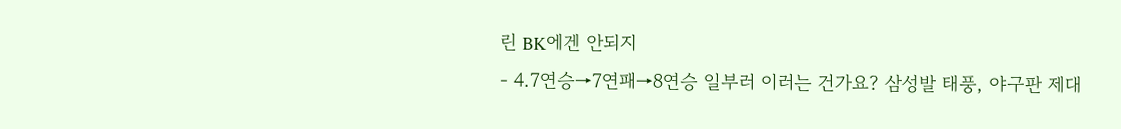린 BK에겐 안되지
- 4.7연승→7연패→8연승 일부러 이러는 건가요? 삼성발 태풍, 야구판 제대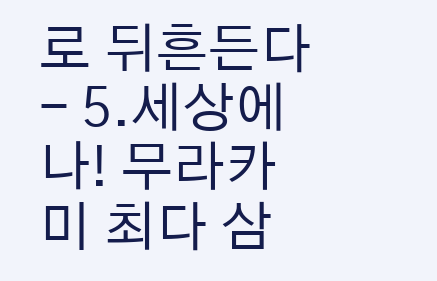로 뒤흔든다
- 5.세상에나! 무라카미 최다 삼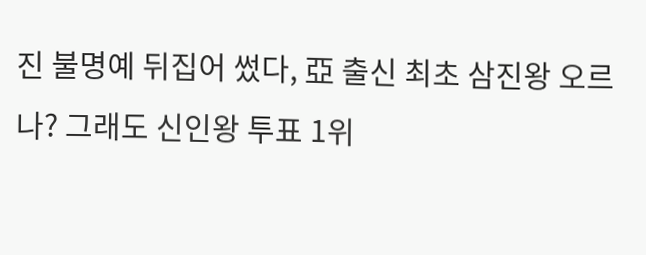진 불명예 뒤집어 썼다, 亞 출신 최초 삼진왕 오르나? 그래도 신인왕 투표 1위